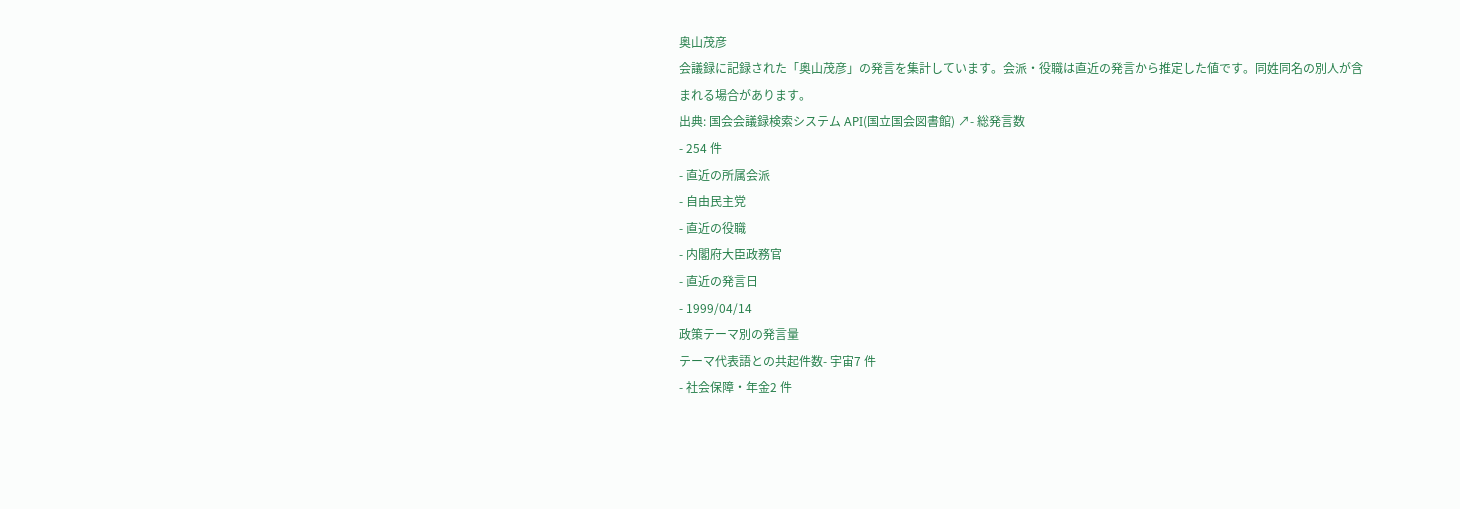奥山茂彦
会議録に記録された「奥山茂彦」の発言を集計しています。会派・役職は直近の発言から推定した値です。同姓同名の別人が含まれる場合があります。
出典: 国会会議録検索システム API(国立国会図書館) ↗- 総発言数
- 254 件
- 直近の所属会派
- 自由民主党
- 直近の役職
- 内閣府大臣政務官
- 直近の発言日
- 1999/04/14
政策テーマ別の発言量
テーマ代表語との共起件数- 宇宙7 件
- 社会保障・年金2 件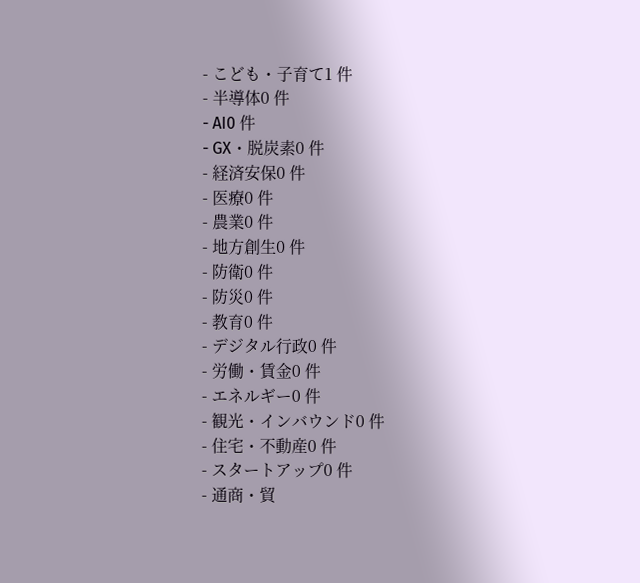- こども・子育て1 件
- 半導体0 件
- AI0 件
- GX・脱炭素0 件
- 経済安保0 件
- 医療0 件
- 農業0 件
- 地方創生0 件
- 防衛0 件
- 防災0 件
- 教育0 件
- デジタル行政0 件
- 労働・賃金0 件
- エネルギー0 件
- 観光・インバウンド0 件
- 住宅・不動産0 件
- スタートアップ0 件
- 通商・貿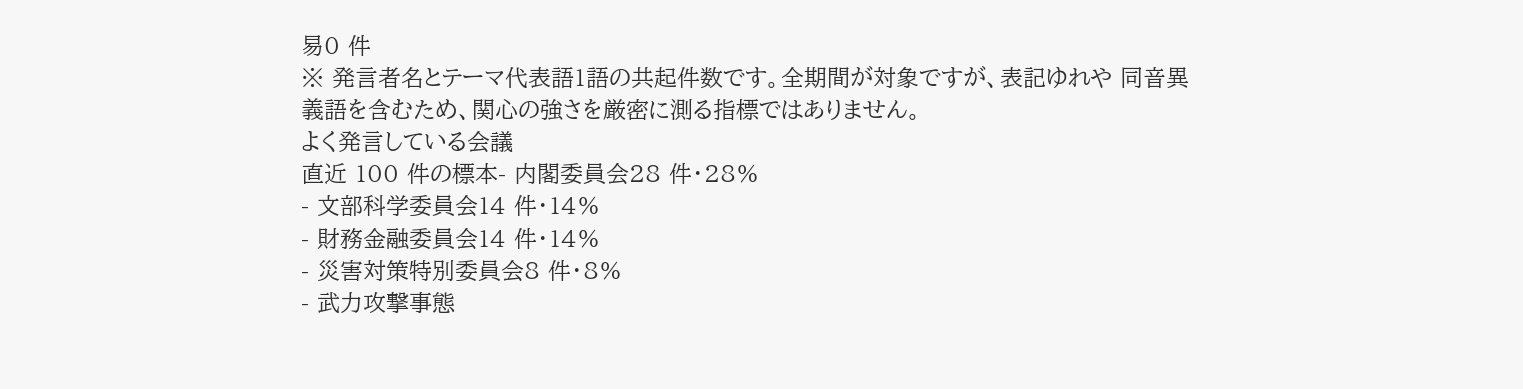易0 件
※ 発言者名とテーマ代表語1語の共起件数です。全期間が対象ですが、表記ゆれや 同音異義語を含むため、関心の強さを厳密に測る指標ではありません。
よく発言している会議
直近 100 件の標本- 内閣委員会28 件・28%
- 文部科学委員会14 件・14%
- 財務金融委員会14 件・14%
- 災害対策特別委員会8 件・8%
- 武力攻撃事態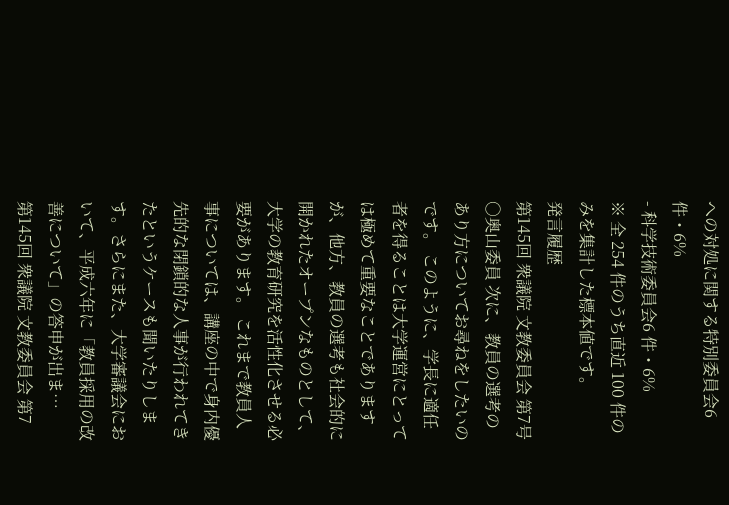への対処に関する特別委員会6 件・6%
- 科学技術委員会6 件・6%
※ 全 254 件のうち直近 100 件のみを集計した標本値です。
発言履歴
第145回 衆議院 文教委員会 第7号
○奥山委員 次に、教員の選考のあり方についてお尋ねをしたいのです。 このように、学長に適任者を得ることは大学運営にとっては極めて重要なことでありますが、他方、教員の選考も社会的に開かれたオープンなものとして、大学の教育研究を活性化させる必要があります。 これまで教員人事については、講座の中で身内優先的な閉鎖的な人事が行われてきたというケースも聞いたりします。さらにまた、大学審議会において、平成六年に「教員採用の改善について」の答申が出ま…
第145回 衆議院 文教委員会 第7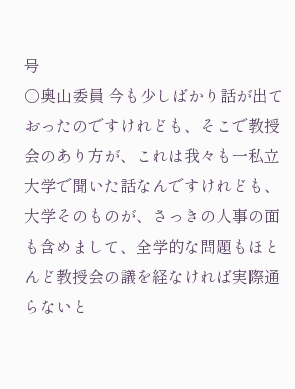号
○奥山委員 今も少しばかり話が出ておったのですけれども、そこで教授会のあり方が、これは我々も一私立大学で聞いた話なんですけれども、大学そのものが、さっきの人事の面も含めまして、全学的な問題もほとんど教授会の議を経なければ実際通らないと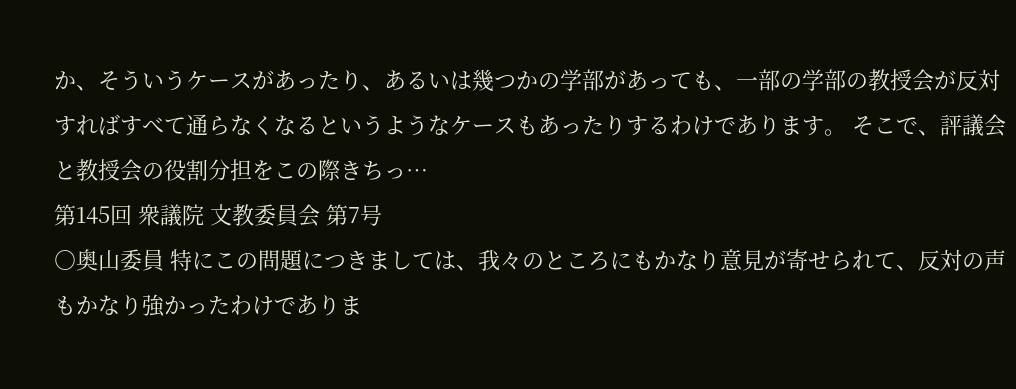か、そういうケースがあったり、あるいは幾つかの学部があっても、一部の学部の教授会が反対すればすべて通らなくなるというようなケースもあったりするわけであります。 そこで、評議会と教授会の役割分担をこの際きちっ…
第145回 衆議院 文教委員会 第7号
○奥山委員 特にこの問題につきましては、我々のところにもかなり意見が寄せられて、反対の声もかなり強かったわけでありま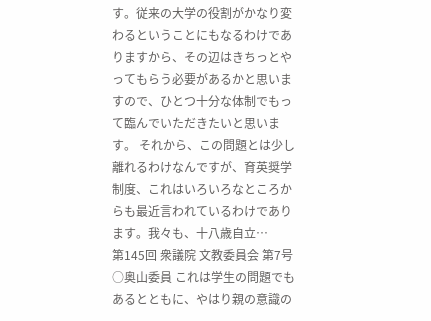す。従来の大学の役割がかなり変わるということにもなるわけでありますから、その辺はきちっとやってもらう必要があるかと思いますので、ひとつ十分な体制でもって臨んでいただきたいと思います。 それから、この問題とは少し離れるわけなんですが、育英奨学制度、これはいろいろなところからも最近言われているわけであります。我々も、十八歳自立…
第145回 衆議院 文教委員会 第7号
○奥山委員 これは学生の問題でもあるとともに、やはり親の意識の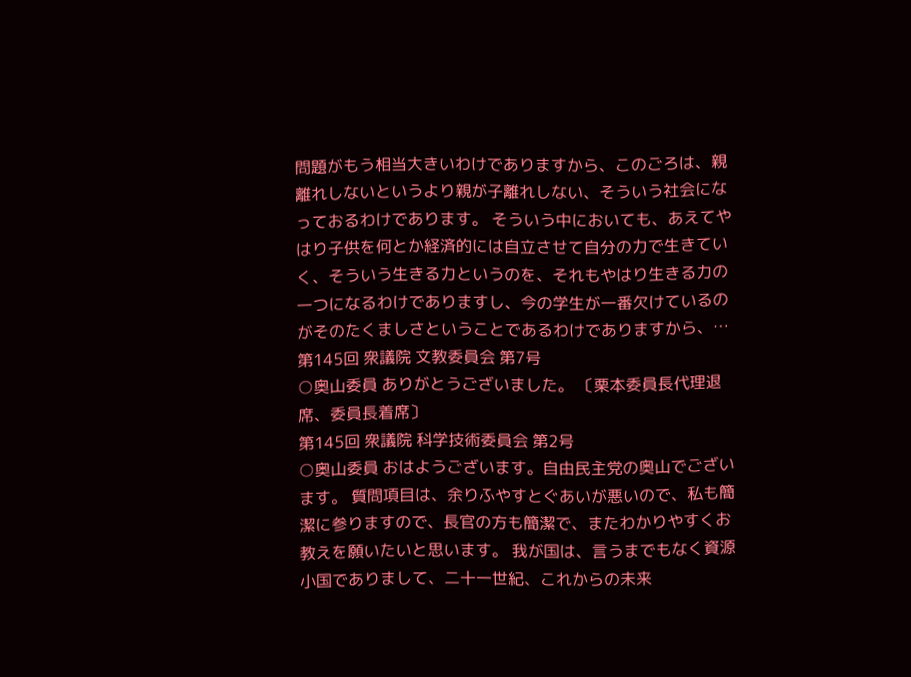問題がもう相当大きいわけでありますから、このごろは、親離れしないというより親が子離れしない、そういう社会になっておるわけであります。 そういう中においても、あえてやはり子供を何とか経済的には自立させて自分の力で生きていく、そういう生きる力というのを、それもやはり生きる力の一つになるわけでありますし、今の学生が一番欠けているのがそのたくましさということであるわけでありますから、…
第145回 衆議院 文教委員会 第7号
○奥山委員 ありがとうございました。 〔栗本委員長代理退席、委員長着席〕
第145回 衆議院 科学技術委員会 第2号
○奥山委員 おはようございます。自由民主党の奥山でございます。 質問項目は、余りふやすとぐあいが悪いので、私も簡潔に参りますので、長官の方も簡潔で、またわかりやすくお教えを願いたいと思います。 我が国は、言うまでもなく資源小国でありまして、二十一世紀、これからの未来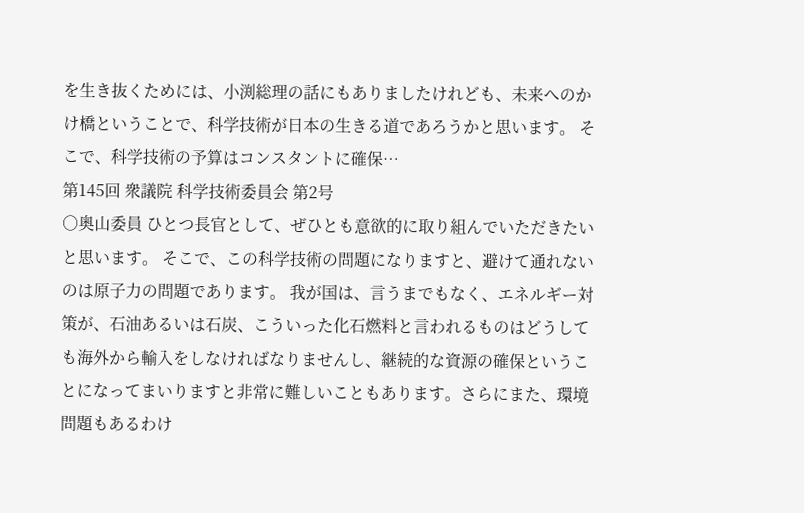を生き抜くためには、小渕総理の話にもありましたけれども、未来へのかけ橋ということで、科学技術が日本の生きる道であろうかと思います。 そこで、科学技術の予算はコンスタントに確保…
第145回 衆議院 科学技術委員会 第2号
○奥山委員 ひとつ長官として、ぜひとも意欲的に取り組んでいただきたいと思います。 そこで、この科学技術の問題になりますと、避けて通れないのは原子力の問題であります。 我が国は、言うまでもなく、エネルギー対策が、石油あるいは石炭、こういった化石燃料と言われるものはどうしても海外から輸入をしなければなりませんし、継続的な資源の確保ということになってまいりますと非常に難しいこともあります。さらにまた、環境問題もあるわけ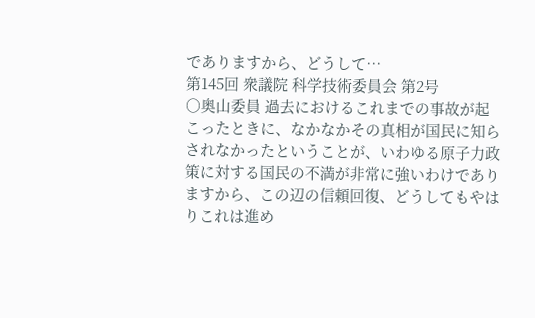でありますから、どうして…
第145回 衆議院 科学技術委員会 第2号
○奥山委員 過去におけるこれまでの事故が起こったときに、なかなかその真相が国民に知らされなかったということが、いわゆる原子力政策に対する国民の不満が非常に強いわけでありますから、この辺の信頼回復、どうしてもやはりこれは進め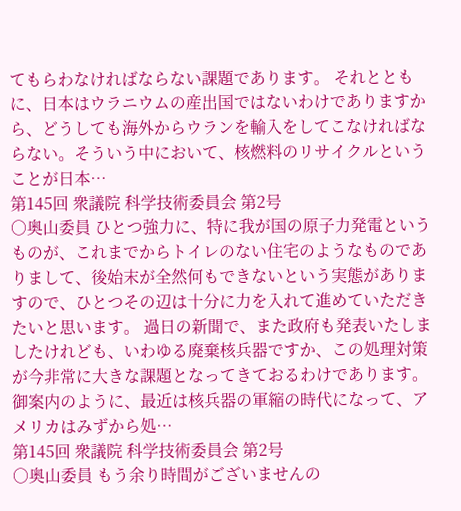てもらわなければならない課題であります。 それとともに、日本はウラニウムの産出国ではないわけでありますから、どうしても海外からウランを輸入をしてこなければならない。そういう中において、核燃料のリサイクルということが日本…
第145回 衆議院 科学技術委員会 第2号
○奥山委員 ひとつ強力に、特に我が国の原子力発電というものが、これまでからトイレのない住宅のようなものでありまして、後始末が全然何もできないという実態がありますので、ひとつその辺は十分に力を入れて進めていただきたいと思います。 過日の新聞で、また政府も発表いたしましたけれども、いわゆる廃棄核兵器ですか、この処理対策が今非常に大きな課題となってきておるわけであります。 御案内のように、最近は核兵器の軍縮の時代になって、アメリカはみずから処…
第145回 衆議院 科学技術委員会 第2号
○奥山委員 もう余り時間がございませんの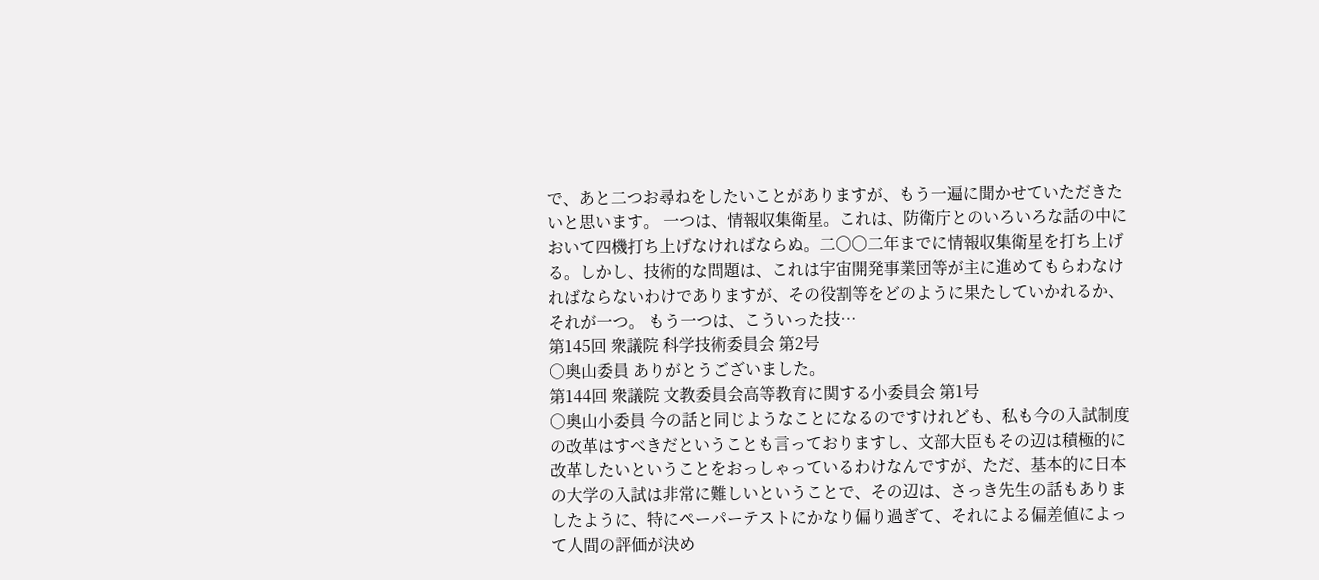で、あと二つお尋ねをしたいことがありますが、もう一遍に聞かせていただきたいと思います。 一つは、情報収集衛星。これは、防衛庁とのいろいろな話の中において四機打ち上げなければならぬ。二〇〇二年までに情報収集衛星を打ち上げる。しかし、技術的な問題は、これは宇宙開発事業団等が主に進めてもらわなければならないわけでありますが、その役割等をどのように果たしていかれるか、それが一つ。 もう一つは、こういった技…
第145回 衆議院 科学技術委員会 第2号
○奥山委員 ありがとうございました。
第144回 衆議院 文教委員会高等教育に関する小委員会 第1号
○奥山小委員 今の話と同じようなことになるのですけれども、私も今の入試制度の改革はすべきだということも言っておりますし、文部大臣もその辺は積極的に改革したいということをおっしゃっているわけなんですが、ただ、基本的に日本の大学の入試は非常に難しいということで、その辺は、さっき先生の話もありましたように、特にペーパーテストにかなり偏り過ぎて、それによる偏差値によって人間の評価が決め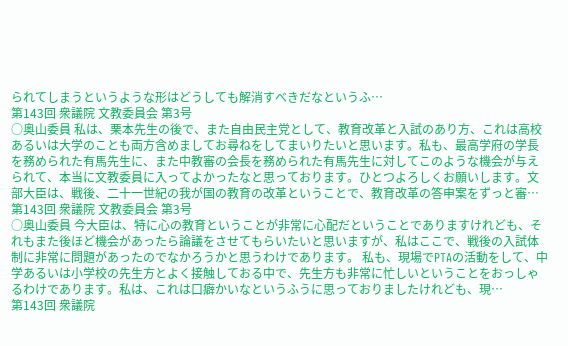られてしまうというような形はどうしても解消すべきだなというふ…
第143回 衆議院 文教委員会 第3号
○奥山委員 私は、栗本先生の後で、また自由民主党として、教育改革と入試のあり方、これは高校あるいは大学のことも両方含めましてお尋ねをしてまいりたいと思います。私も、最高学府の学長を務められた有馬先生に、また中教審の会長を務められた有馬先生に対してこのような機会が与えられて、本当に文教委員に入ってよかったなと思っております。ひとつよろしくお願いします。文部大臣は、戦後、二十一世紀の我が国の教育の改革ということで、教育改革の答申案をずっと審…
第143回 衆議院 文教委員会 第3号
○奥山委員 今大臣は、特に心の教育ということが非常に心配だということでありますけれども、それもまた後ほど機会があったら論議をさせてもらいたいと思いますが、私はここで、戦後の入試体制に非常に問題があったのでなかろうかと思うわけであります。 私も、現場でPTAの活動をして、中学あるいは小学校の先生方とよく接触しておる中で、先生方も非常に忙しいということをおっしゃるわけであります。私は、これは口癖かいなというふうに思っておりましたけれども、現…
第143回 衆議院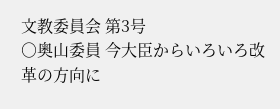文教委員会 第3号
○奥山委員 今大臣からいろいろ改革の方向に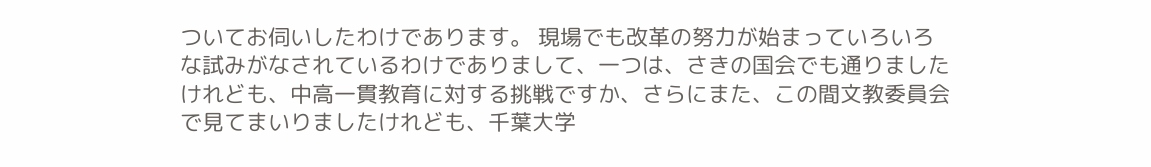ついてお伺いしたわけであります。 現場でも改革の努力が始まっていろいろな試みがなされているわけでありまして、一つは、さきの国会でも通りましたけれども、中高一貫教育に対する挑戦ですか、さらにまた、この間文教委員会で見てまいりましたけれども、千葉大学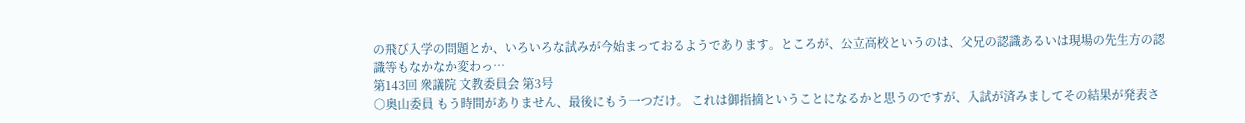の飛び入学の問題とか、いろいろな試みが今始まっておるようであります。ところが、公立高校というのは、父兄の認識あるいは現場の先生方の認識等もなかなか変わっ…
第143回 衆議院 文教委員会 第3号
○奥山委員 もう時間がありません、最後にもう一つだけ。 これは御指摘ということになるかと思うのですが、入試が済みましてその結果が発表さ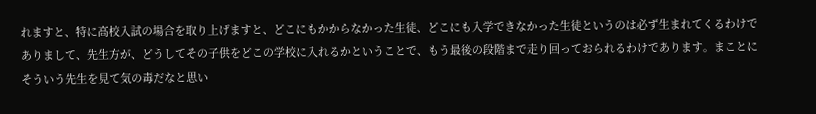れますと、特に高校入試の場合を取り上げますと、どこにもかからなかった生徒、どこにも入学できなかった生徒というのは必ず生まれてくるわけでありまして、先生方が、どうしてその子供をどこの学校に入れるかということで、もう最後の段階まで走り回っておられるわけであります。まことにそういう先生を見て気の毒だなと思い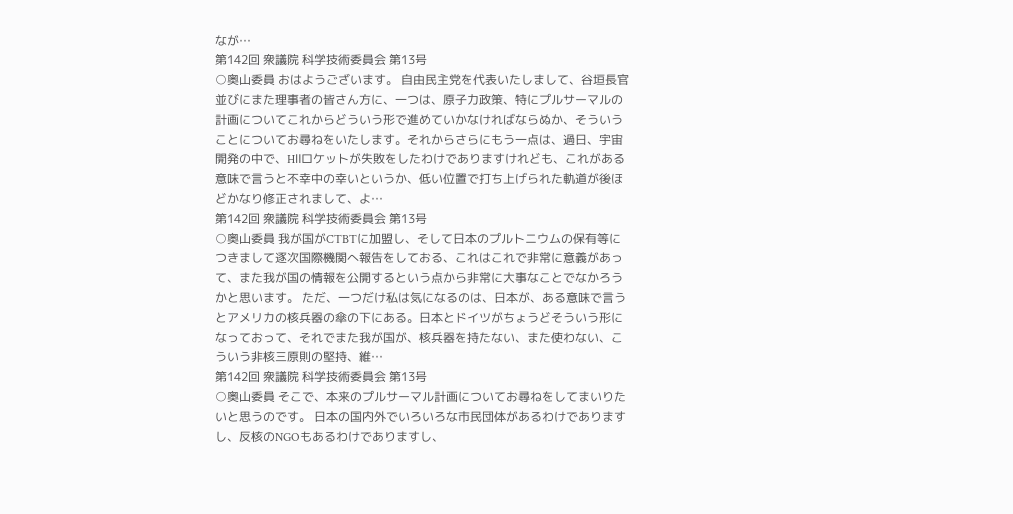なが…
第142回 衆議院 科学技術委員会 第13号
○奥山委員 おはようございます。 自由民主党を代表いたしまして、谷垣長官並びにまた理事者の皆さん方に、一つは、原子力政策、特にプルサーマルの計画についてこれからどういう形で進めていかなければならぬか、そういうことについてお尋ねをいたします。それからさらにもう一点は、過日、宇宙開発の中で、HⅡロケットが失敗をしたわけでありますけれども、これがある意味で言うと不幸中の幸いというか、低い位置で打ち上げられた軌道が後ほどかなり修正されまして、よ…
第142回 衆議院 科学技術委員会 第13号
○奥山委員 我が国がCTBTに加盟し、そして日本のプルトニウムの保有等につきまして逐次国際機関へ報告をしておる、これはこれで非常に意義があって、また我が国の情報を公開するという点から非常に大事なことでなかろうかと思います。 ただ、一つだけ私は気になるのは、日本が、ある意味で言うとアメリカの核兵器の傘の下にある。日本とドイツがちょうどそういう形になっておって、それでまた我が国が、核兵器を持たない、また使わない、こういう非核三原則の堅持、維…
第142回 衆議院 科学技術委員会 第13号
○奥山委員 そこで、本来のプルサーマル計画についてお尋ねをしてまいりたいと思うのです。 日本の国内外でいろいろな市民団体があるわけでありますし、反核のNGOもあるわけでありますし、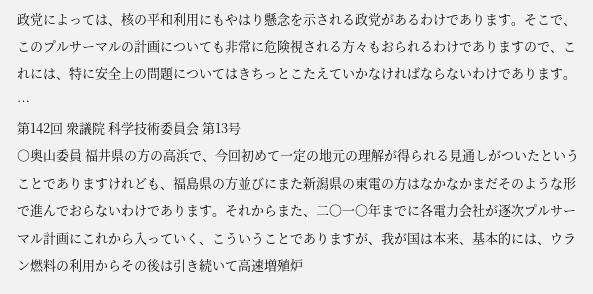政党によっては、核の平和利用にもやはり懸念を示される政党があるわけであります。そこで、このプルサーマルの計画についても非常に危険視される方々もおられるわけでありますので、これには、特に安全上の問題についてはきちっとこたえていかなければならないわけであります。 …
第142回 衆議院 科学技術委員会 第13号
○奥山委員 福井県の方の高浜で、今回初めて一定の地元の理解が得られる見通しがついたということでありますけれども、福島県の方並びにまた新潟県の東電の方はなかなかまだそのような形で進んでおらないわけであります。それからまた、二〇一〇年までに各電力会社が逐次プルサーマル計画にこれから入っていく、こういうことでありますが、我が国は本来、基本的には、ウラン燃料の利用からその後は引き続いて高速増殖炉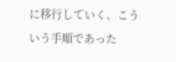に移行していく、こういう手順であった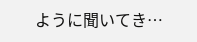ように聞いてき…